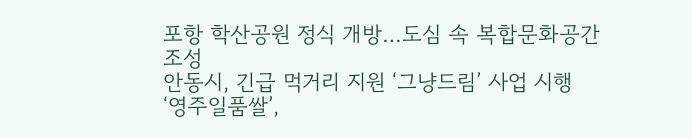포항 학산공원 정식 개방…도심 속 복합문화공간 조성
안동시, 긴급 먹거리 지원 ‘그냥드림’ 사업 시행
‘영주일품쌀’,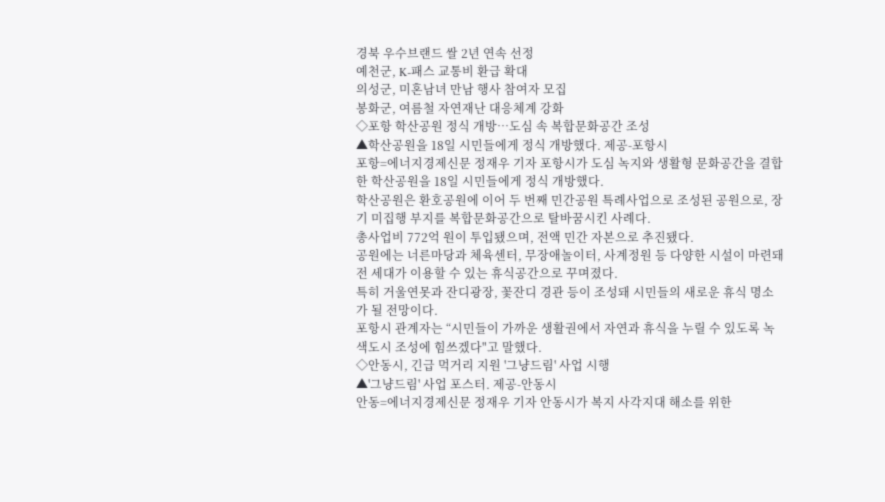경북 우수브랜드 쌀 2년 연속 선정
예천군, K-패스 교통비 환급 확대
의성군, 미혼남녀 만남 행사 참여자 모집
봉화군, 여름철 자연재난 대응체계 강화
◇포항 학산공원 정식 개방…도심 속 복합문화공간 조성
▲학산공원을 18일 시민들에게 정식 개방했다. 제공-포항시
포항=에너지경제신문 정재우 기자 포항시가 도심 녹지와 생활형 문화공간을 결합한 학산공원을 18일 시민들에게 정식 개방했다.
학산공원은 환호공원에 이어 두 번째 민간공원 특례사업으로 조성된 공원으로, 장기 미집행 부지를 복합문화공간으로 탈바꿈시킨 사례다.
총사업비 772억 원이 투입됐으며, 전액 민간 자본으로 추진됐다.
공원에는 너른마당과 체육센터, 무장애놀이터, 사계정원 등 다양한 시설이 마련돼 전 세대가 이용할 수 있는 휴식공간으로 꾸며졌다.
특히 거울연못과 잔디광장, 꽃잔디 경관 등이 조성돼 시민들의 새로운 휴식 명소가 될 전망이다.
포항시 관계자는 “시민들이 가까운 생활권에서 자연과 휴식을 누릴 수 있도록 녹색도시 조성에 힘쓰겠다"고 말했다.
◇안동시, 긴급 먹거리 지원 '그냥드림' 사업 시행
▲'그냥드림' 사업 포스터. 제공-안동시
안동=에너지경제신문 정재우 기자 안동시가 복지 사각지대 해소를 위한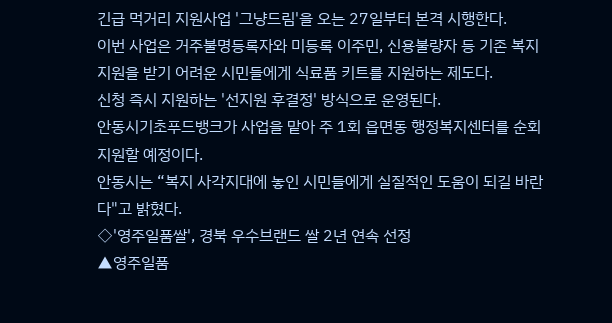긴급 먹거리 지원사업 '그냥드림'을 오는 27일부터 본격 시행한다.
이번 사업은 거주불명등록자와 미등록 이주민, 신용불량자 등 기존 복지 지원을 받기 어려운 시민들에게 식료품 키트를 지원하는 제도다.
신청 즉시 지원하는 '선지원 후결정' 방식으로 운영된다.
안동시기초푸드뱅크가 사업을 맡아 주 1회 읍면동 행정복지센터를 순회 지원할 예정이다.
안동시는 “복지 사각지대에 놓인 시민들에게 실질적인 도움이 되길 바란다"고 밝혔다.
◇'영주일품쌀', 경북 우수브랜드 쌀 2년 연속 선정
▲영주일품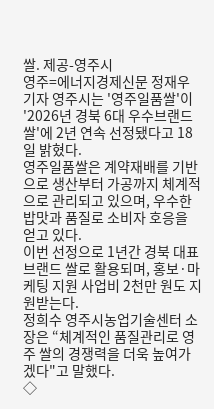쌀. 제공-영주시
영주=에너지경제신문 정재우 기자 영주시는 '영주일품쌀'이 '2026년 경북 6대 우수브랜드 쌀'에 2년 연속 선정됐다고 18일 밝혔다.
영주일품쌀은 계약재배를 기반으로 생산부터 가공까지 체계적으로 관리되고 있으며, 우수한 밥맛과 품질로 소비자 호응을 얻고 있다.
이번 선정으로 1년간 경북 대표 브랜드 쌀로 활용되며, 홍보·마케팅 지원 사업비 2천만 원도 지원받는다.
정희수 영주시농업기술센터 소장은 “체계적인 품질관리로 영주 쌀의 경쟁력을 더욱 높여가겠다"고 말했다.
◇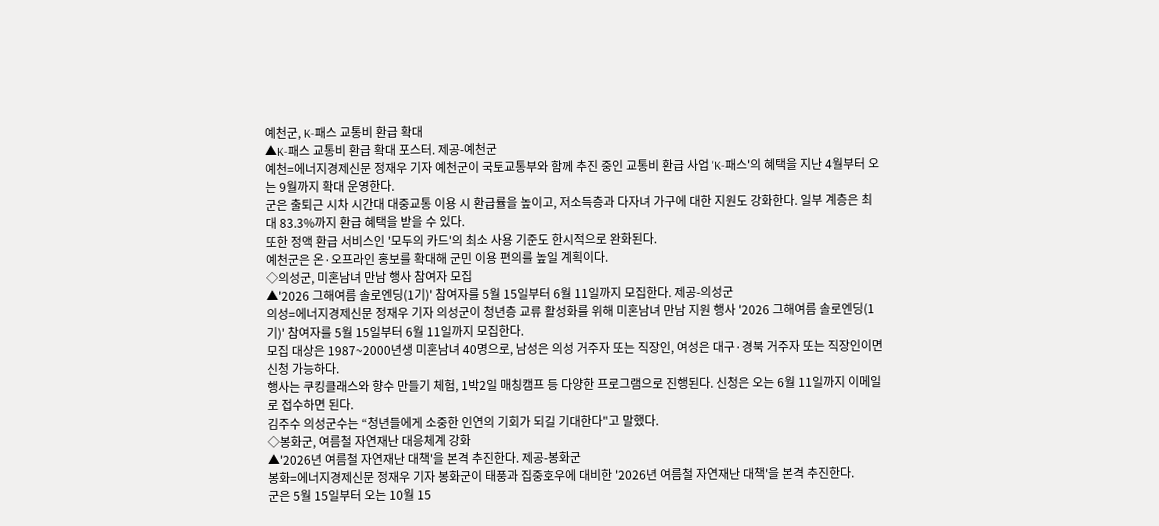예천군, K-패스 교통비 환급 확대
▲K-패스 교통비 환급 확대 포스터. 제공-예천군
예천=에너지경제신문 정재우 기자 예천군이 국토교통부와 함께 추진 중인 교통비 환급 사업 'K-패스'의 혜택을 지난 4월부터 오는 9월까지 확대 운영한다.
군은 출퇴근 시차 시간대 대중교통 이용 시 환급률을 높이고, 저소득층과 다자녀 가구에 대한 지원도 강화한다. 일부 계층은 최대 83.3%까지 환급 혜택을 받을 수 있다.
또한 정액 환급 서비스인 '모두의 카드'의 최소 사용 기준도 한시적으로 완화된다.
예천군은 온·오프라인 홍보를 확대해 군민 이용 편의를 높일 계획이다.
◇의성군, 미혼남녀 만남 행사 참여자 모집
▲'2026 그해여름 솔로엔딩(1기)' 참여자를 5월 15일부터 6월 11일까지 모집한다. 제공-의성군
의성=에너지경제신문 정재우 기자 의성군이 청년층 교류 활성화를 위해 미혼남녀 만남 지원 행사 '2026 그해여름 솔로엔딩(1기)' 참여자를 5월 15일부터 6월 11일까지 모집한다.
모집 대상은 1987~2000년생 미혼남녀 40명으로, 남성은 의성 거주자 또는 직장인, 여성은 대구·경북 거주자 또는 직장인이면 신청 가능하다.
행사는 쿠킹클래스와 향수 만들기 체험, 1박2일 매칭캠프 등 다양한 프로그램으로 진행된다. 신청은 오는 6월 11일까지 이메일로 접수하면 된다.
김주수 의성군수는 “청년들에게 소중한 인연의 기회가 되길 기대한다"고 말했다.
◇봉화군, 여름철 자연재난 대응체계 강화
▲'2026년 여름철 자연재난 대책'을 본격 추진한다. 제공-봉화군
봉화=에너지경제신문 정재우 기자 봉화군이 태풍과 집중호우에 대비한 '2026년 여름철 자연재난 대책'을 본격 추진한다.
군은 5월 15일부터 오는 10월 15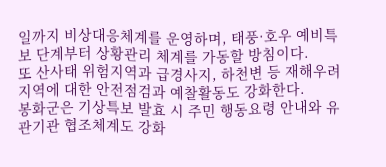일까지 비상대응체계를 운영하며, 태풍·호우 예비특보 단계부터 상황관리 체계를 가동할 방침이다.
또 산사태 위험지역과 급경사지, 하천변 등 재해우려지역에 대한 안전점검과 예찰활동도 강화한다.
봉화군은 기상특보 발효 시 주민 행동요령 안내와 유관기관 협조체계도 강화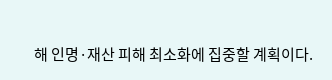해 인명·재산 피해 최소화에 집중할 계획이다.